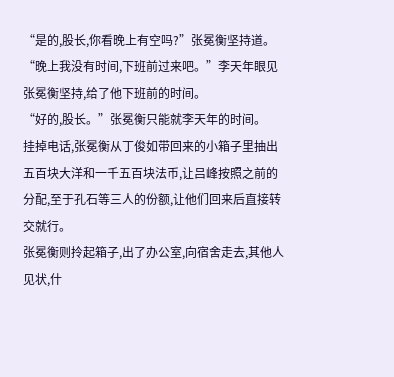“是的,股长,你看晚上有空吗?”张冕衡坚持道。
“晚上我没有时间,下班前过来吧。”李天年眼见张冕衡坚持,给了他下班前的时间。
“好的,股长。”张冕衡只能就李天年的时间。
挂掉电话,张冕衡从丁俊如带回来的小箱子里抽出五百块大洋和一千五百块法币,让吕峰按照之前的分配,至于孔石等三人的份额,让他们回来后直接转交就行。
张冕衡则拎起箱子,出了办公室,向宿舍走去,其他人见状,什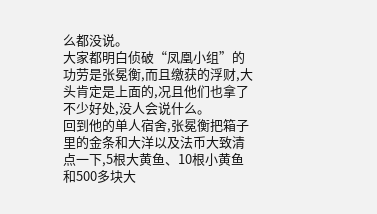么都没说。
大家都明白侦破“凤凰小组”的功劳是张冕衡,而且缴获的浮财,大头肯定是上面的,况且他们也拿了不少好处,没人会说什么。
回到他的单人宿舍,张冕衡把箱子里的金条和大洋以及法币大致清点一下,5根大黄鱼、10根小黄鱼和500多块大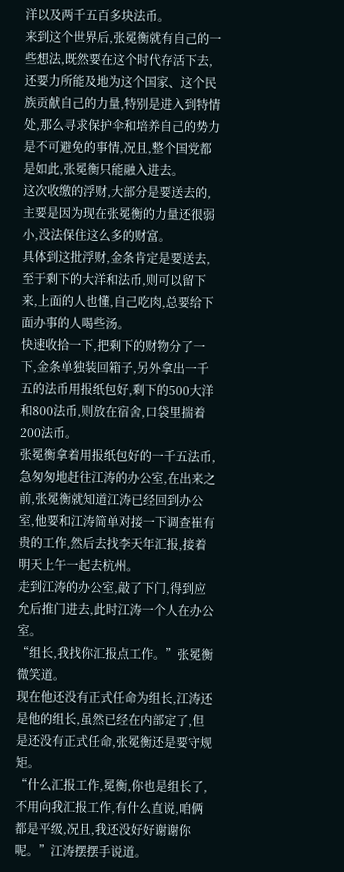洋以及两千五百多块法币。
来到这个世界后,张冕衡就有自己的一些想法,既然要在这个时代存活下去,还要力所能及地为这个国家、这个民族贡献自己的力量,特别是进入到特情处,那么寻求保护伞和培养自己的势力是不可避免的事情,况且,整个国党都是如此,张冕衡只能融入进去。
这次收缴的浮财,大部分是要送去的,主要是因为现在张冕衡的力量还很弱小,没法保住这么多的财富。
具体到这批浮财,金条肯定是要送去,至于剩下的大洋和法币,则可以留下来,上面的人也懂,自己吃肉,总要给下面办事的人喝些汤。
快速收拾一下,把剩下的财物分了一下,金条单独装回箱子,另外拿出一千五的法币用报纸包好,剩下的500大洋和800法币,则放在宿舍,口袋里揣着200法币。
张冕衡拿着用报纸包好的一千五法币,急匆匆地赶往江涛的办公室,在出来之前,张冕衡就知道江涛已经回到办公室,他要和江涛简单对接一下调查崔有贵的工作,然后去找李天年汇报,接着明天上午一起去杭州。
走到江涛的办公室,敲了下门,得到应允后推门进去,此时江涛一个人在办公室。
“组长,我找你汇报点工作。”张冕衡微笑道。
现在他还没有正式任命为组长,江涛还是他的组长,虽然已经在内部定了,但是还没有正式任命,张冕衡还是要守规矩。
“什么汇报工作,冕衡,你也是组长了,不用向我汇报工作,有什么直说,咱俩都是平级,况且,我还没好好谢谢你呢。”江涛摆摆手说道。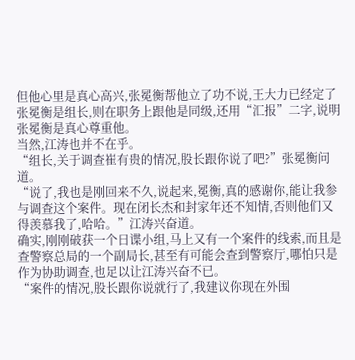但他心里是真心高兴,张冕衡帮他立了功不说,王大力已经定了张冕衡是组长,则在职务上跟他是同级,还用“汇报”二字,说明张冕衡是真心尊重他。
当然,江涛也并不在乎。
“组长,关于调查崔有贵的情况,股长跟你说了吧?”张冕衡问道。
“说了,我也是刚回来不久,说起来,冕衡,真的感谢你,能让我参与调查这个案件。现在闭长杰和封家年还不知情,否则他们又得羡慕我了,哈哈。”江涛兴奋道。
确实,刚刚破获一个日谍小组,马上又有一个案件的线索,而且是查警察总局的一个副局长,甚至有可能会查到警察厅,哪怕只是作为协助调查,也足以让江涛兴奋不已。
“案件的情况,股长跟你说就行了,我建议你现在外围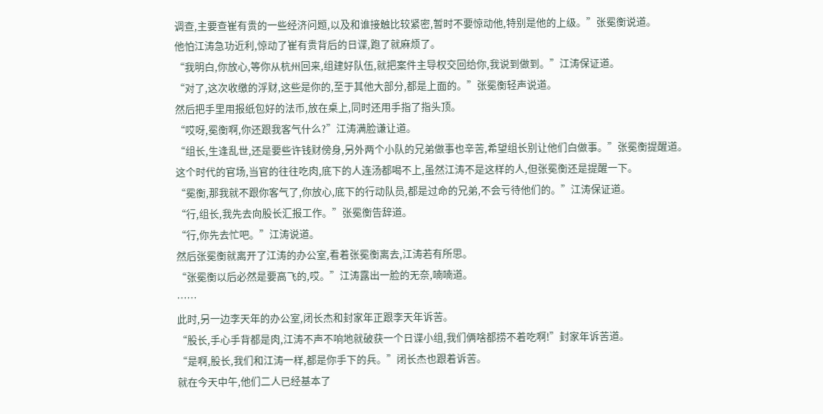调查,主要查崔有贵的一些经济问题,以及和谁接触比较紧密,暂时不要惊动他,特别是他的上级。”张冕衡说道。
他怕江涛急功近利,惊动了崔有贵背后的日谍,跑了就麻烦了。
“我明白,你放心,等你从杭州回来,组建好队伍,就把案件主导权交回给你,我说到做到。”江涛保证道。
“对了,这次收缴的浮财,这些是你的,至于其他大部分,都是上面的。”张冕衡轻声说道。
然后把手里用报纸包好的法币,放在桌上,同时还用手指了指头顶。
“哎呀,冕衡啊,你还跟我客气什么?”江涛满脸谦让道。
“组长,生逢乱世,还是要些许钱财傍身,另外两个小队的兄弟做事也辛苦,希望组长别让他们白做事。”张冕衡提醒道。
这个时代的官场,当官的往往吃肉,底下的人连汤都喝不上,虽然江涛不是这样的人,但张冕衡还是提醒一下。
“冕衡,那我就不跟你客气了,你放心,底下的行动队员,都是过命的兄弟,不会亏待他们的。”江涛保证道。
“行,组长,我先去向股长汇报工作。”张冕衡告辞道。
“行,你先去忙吧。”江涛说道。
然后张冕衡就离开了江涛的办公室,看着张冕衡离去,江涛若有所思。
“张冕衡以后必然是要高飞的,哎。”江涛露出一脸的无奈,喃喃道。
……
此时,另一边李天年的办公室,闭长杰和封家年正跟李天年诉苦。
“股长,手心手背都是肉,江涛不声不响地就破获一个日谍小组,我们俩啥都捞不着吃啊!”封家年诉苦道。
“是啊,股长,我们和江涛一样,都是你手下的兵。”闭长杰也跟着诉苦。
就在今天中午,他们二人已经基本了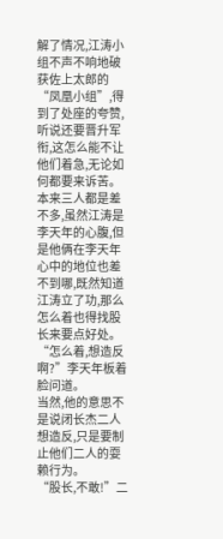解了情况,江涛小组不声不响地破获佐上太郎的“凤凰小组”,得到了处座的夸赞,听说还要晋升军衔,这怎么能不让他们着急,无论如何都要来诉苦。
本来三人都是差不多,虽然江涛是李天年的心腹,但是他俩在李天年心中的地位也差不到哪,既然知道江涛立了功,那么怎么着也得找股长来要点好处。
“怎么着,想造反啊?”李天年板着脸问道。
当然,他的意思不是说闭长杰二人想造反,只是要制止他们二人的耍赖行为。
“股长,不敢!”二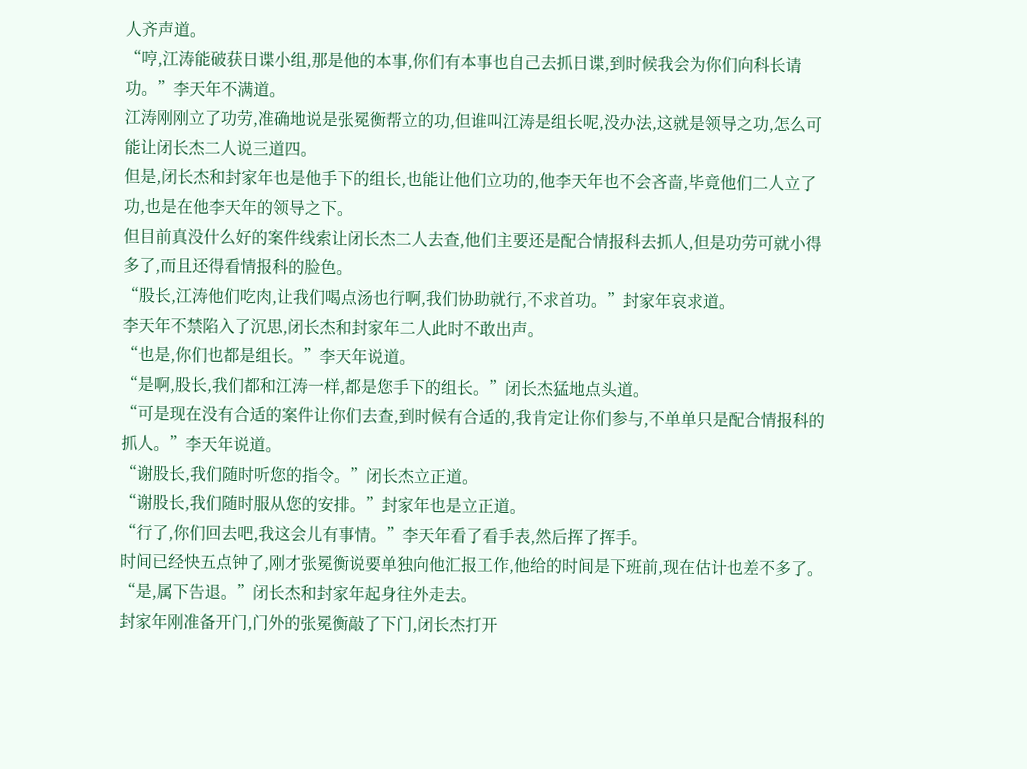人齐声道。
“哼,江涛能破获日谍小组,那是他的本事,你们有本事也自己去抓日谍,到时候我会为你们向科长请功。”李天年不满道。
江涛刚刚立了功劳,准确地说是张冕衡帮立的功,但谁叫江涛是组长呢,没办法,这就是领导之功,怎么可能让闭长杰二人说三道四。
但是,闭长杰和封家年也是他手下的组长,也能让他们立功的,他李天年也不会吝啬,毕竟他们二人立了功,也是在他李天年的领导之下。
但目前真没什么好的案件线索让闭长杰二人去查,他们主要还是配合情报科去抓人,但是功劳可就小得多了,而且还得看情报科的脸色。
“股长,江涛他们吃肉,让我们喝点汤也行啊,我们协助就行,不求首功。”封家年哀求道。
李天年不禁陷入了沉思,闭长杰和封家年二人此时不敢出声。
“也是,你们也都是组长。”李天年说道。
“是啊,股长,我们都和江涛一样,都是您手下的组长。”闭长杰猛地点头道。
“可是现在没有合适的案件让你们去查,到时候有合适的,我肯定让你们参与,不单单只是配合情报科的抓人。”李天年说道。
“谢股长,我们随时听您的指令。”闭长杰立正道。
“谢股长,我们随时服从您的安排。”封家年也是立正道。
“行了,你们回去吧,我这会儿有事情。”李天年看了看手表,然后挥了挥手。
时间已经快五点钟了,刚才张冕衡说要单独向他汇报工作,他给的时间是下班前,现在估计也差不多了。
“是,属下告退。”闭长杰和封家年起身往外走去。
封家年刚准备开门,门外的张冕衡敲了下门,闭长杰打开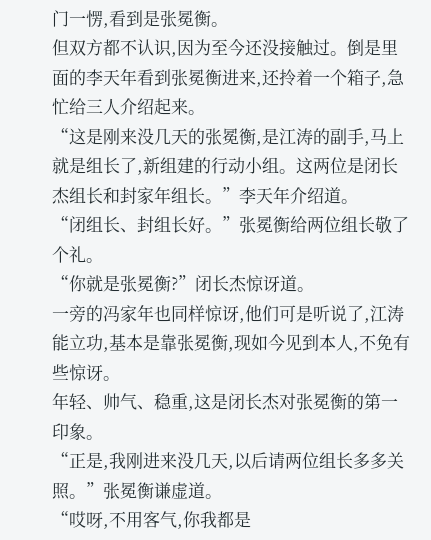门一愣,看到是张冕衡。
但双方都不认识,因为至今还没接触过。倒是里面的李天年看到张冕衡进来,还拎着一个箱子,急忙给三人介绍起来。
“这是刚来没几天的张冕衡,是江涛的副手,马上就是组长了,新组建的行动小组。这两位是闭长杰组长和封家年组长。”李天年介绍道。
“闭组长、封组长好。”张冕衡给两位组长敬了个礼。
“你就是张冕衡?”闭长杰惊讶道。
一旁的冯家年也同样惊讶,他们可是听说了,江涛能立功,基本是靠张冕衡,现如今见到本人,不免有些惊讶。
年轻、帅气、稳重,这是闭长杰对张冕衡的第一印象。
“正是,我刚进来没几天,以后请两位组长多多关照。”张冕衡谦虚道。
“哎呀,不用客气,你我都是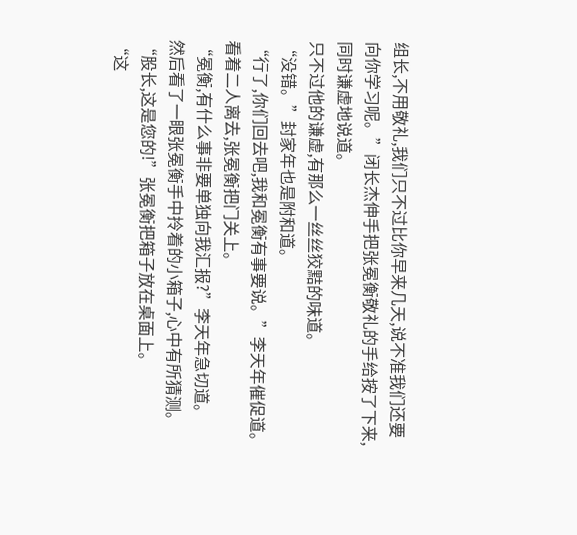组长,不用敬礼,我们只不过比你早来几天,说不准我们还要向你学习呢。”闭长杰伸手把张冕衡敬礼的手给按了下来,同时谦虚地说道。
只不过他的谦虚,有那么一丝丝狡黠的味道。
“没错。”封家年也是附和道。
“行了,你们回去吧,我和冕衡有事要说。”李天年催促道。
看着二人离去,张冕衡把门关上。
“冕衡,有什么事非要单独向我汇报?”李天年急切道。
然后看了一眼张冕衡手中拎着的小箱子,心中有所猜测。
“股长,这是您的!”张冕衡把箱子放在桌面上。
“这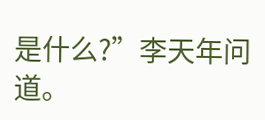是什么?”李天年问道。